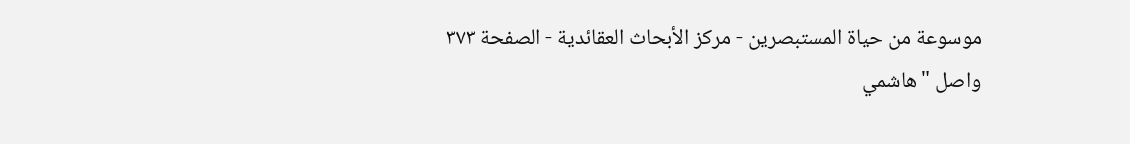موسوعة من حياة المستبصرين - مركز الأبحاث العقائدية - الصفحة ٣٧٣
واصل "هاشمي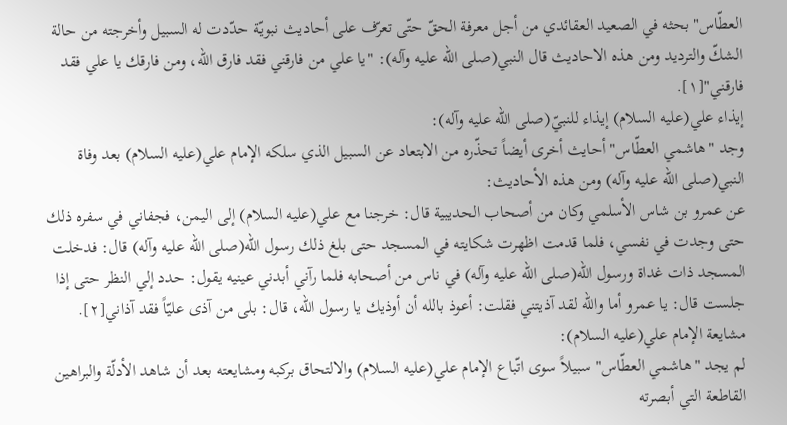العطّاس" بحثه في الصعيد العقائدي من أجل معرفة الحقّ حتّى تعرّف على أحاديث نبويّة حدّدت له السبيل وأخرجته من حالة الشكّ والترديد ومن هذه الاحاديث قال النبي(صلى الله عليه وآله): "يا علي من فارقني فقد فارق الله، ومن فارقك يا علي فقد فارقني"[١].
إيذاء علي(عليه السلام) إيذاء للنبيّ(صلى الله عليه وآله):
وجد "هاشمي العطّاس" أحايث أخرى أيضاً تحذّره من الابتعاد عن السبيل الذي سلكه الإمام علي(عليه السلام) بعد وفاة النبي(صلى الله عليه وآله) ومن هذه الأحاديث:
عن عمرو بن شاس الأسلمي وكان من أصحاب الحديبية قال: خرجنا مع علي(عليه السلام) إلى اليمن، فجفاني في سفره ذلك حتى وجدت في نفسي، فلما قدمت اظهرت شكايته في المسجد حتى بلغ ذلك رسول الله(صلى الله عليه وآله) قال: فدخلت المسجد ذات غداة ورسول الله(صلى الله عليه وآله) في ناس من أصحابه فلما رآني أبدني عينيه يقول: حدد إلي النظر حتى إذا جلست قال: يا عمرو أما والله لقد آذيتني فقلت: أعوذ بالله أن أوذيك يا رسول الله، قال: بلى من آذى عليّاً فقد آذاني[٢].
مشايعة الإمام علي(عليه السلام):
لم يجد "هاشمي العطّاس" سبيلاً سوى اتّباع الإمام علي(عليه السلام) والالتحاق بركبه ومشايعته بعد أن شاهد الأدلّة والبراهين القاطعة التي أبصرته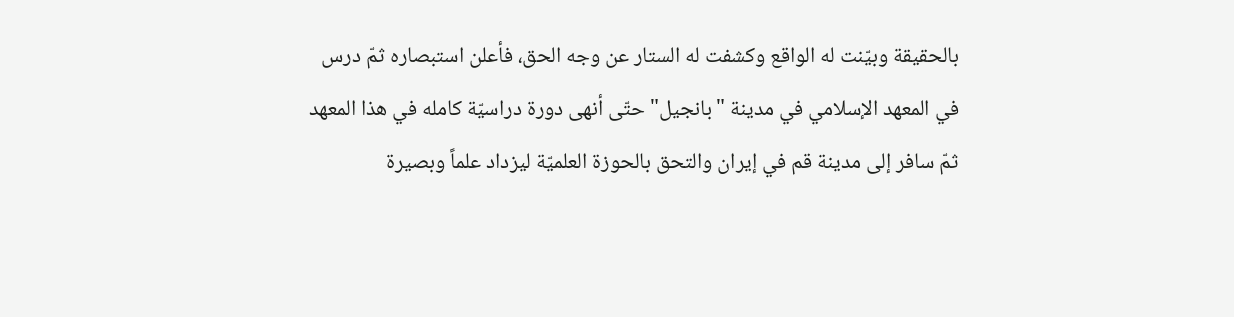بالحقيقة وبيّنت له الواقع وكشفت له الستار عن وجه الحق، فأعلن استبصاره ثمّ درس في المعهد الإسلامي في مدينة "بانجيل" حتّى أنهى دورة دراسيّة كامله في هذا المعهد ثمّ سافر إلى مدينة قم في إيران والتحق بالحوزة العلميّة ليزداد علماً وبصيرة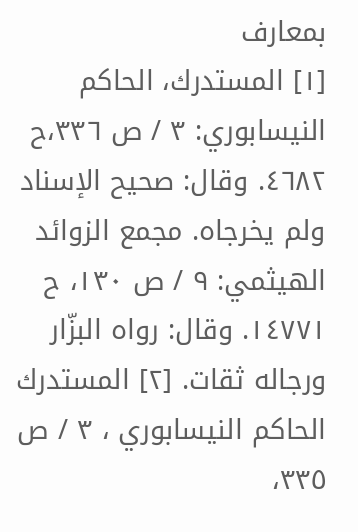بمعارف
[١] المستدرك، الحاكم النيسابوري: ٣ / ص ٣٣٦،ح ٤٦٨٢. وقال: صحيح الإسناد ولم يخرجاه. مجمع الزوائد الهيثمي: ٩ / ص ١٣٠، ح ١٤٧٧١. وقال: رواه البزّار ورجاله ثقات. [٢] المستدرك الحاكم النيسابوري ، ٣ / ص ٣٣٥،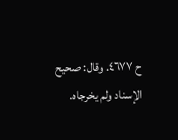ح ٤٦٧٧. وقال: صحيح الإسناد ولم يخرجاه.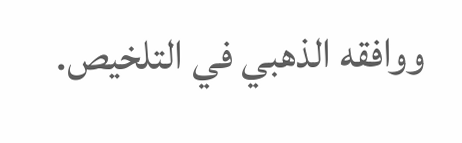ووافقه الذهبي في التلخيص.